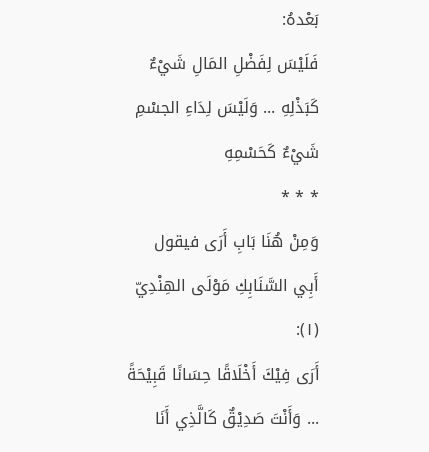بَعْدهُ:
فَلَيْسَ لِفَضْلِ المَالِ شَيْءٌ كَبَذْلِهِ ... وَلَيْسَ لِدَاءِ الجسْمِ شَيْءٌ كَحَسْمِهِ
* * *
وَمِنْ هُنَا بَابِ أَرَى فيقول أَبِي السَّنَابِكِ مَوْلَى الهِنْدِيّ (١):
أَرَى فِيْكَ أَخْلَاقًا حِسَانًا قَبِيْحَةً ... وَأَنْتَ صَدِيْقٌ كَالَّذِي أَنَا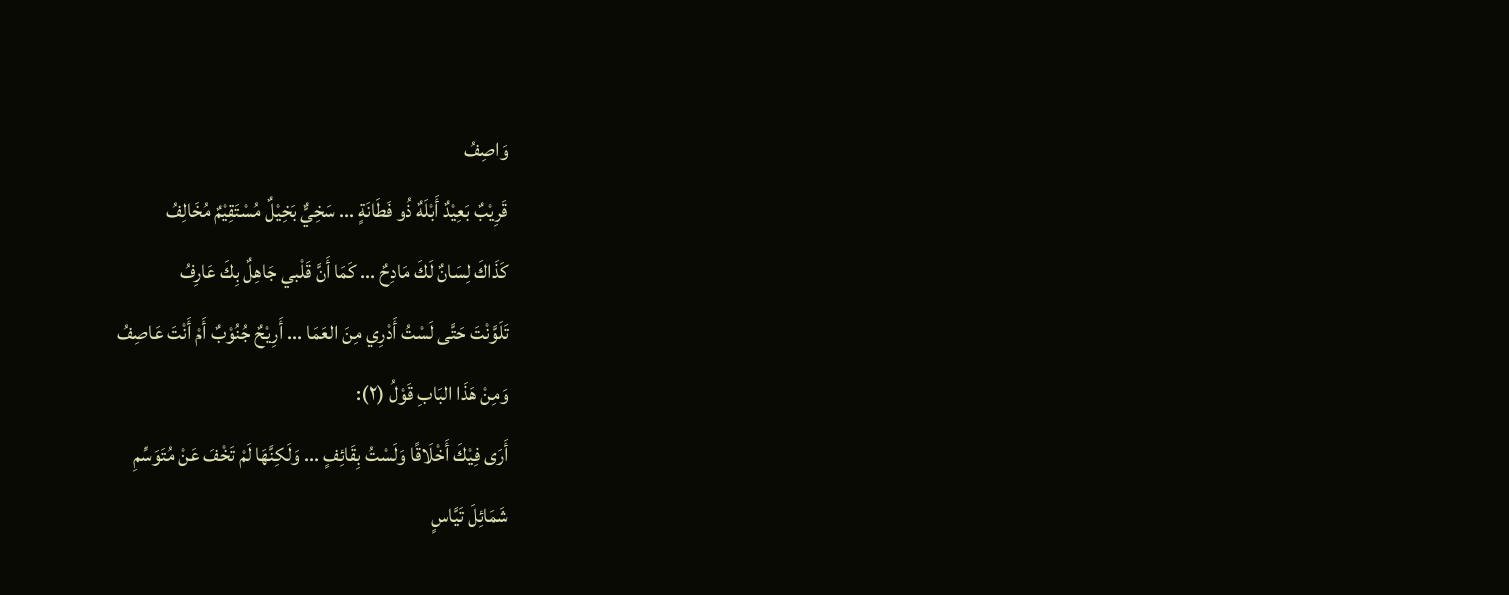وَاصِفُ
قَرِيْبٌ بَعِيْدٌ أَبْلَهٌ ذُو فَطَانَةٍ ... سَخِيٌّ بَخِيْلٌ مُسْتَقِيْمٌ مُخَالِفُ
كَذَاكَ لِسَانٌ لَكَ مَادِحٌ ... كَمَا أَنَّ قَلْبي جَاهِلٌ بِكَ عَارِفُ
تَلَوَّنْتَ حَتَّى لَسْتُ أَدْرِي مِنَ العَمَا ... أَرِيْحٌ جُنُوْبٌ أَمْ أَنْتَ عَاصِفُ
وَمِنْ هَذَا البَابِ قَوْلُ (٢):
أَرَى فِيْكَ أَخْلَاقًا وَلَسْتُ بِقَائِفٍ ... وَلَكِنَّهَا لَمْ تَخْفَ عَنْ مُتَوَسِّمِ
شَمَائِلَ تَيَّاسٍ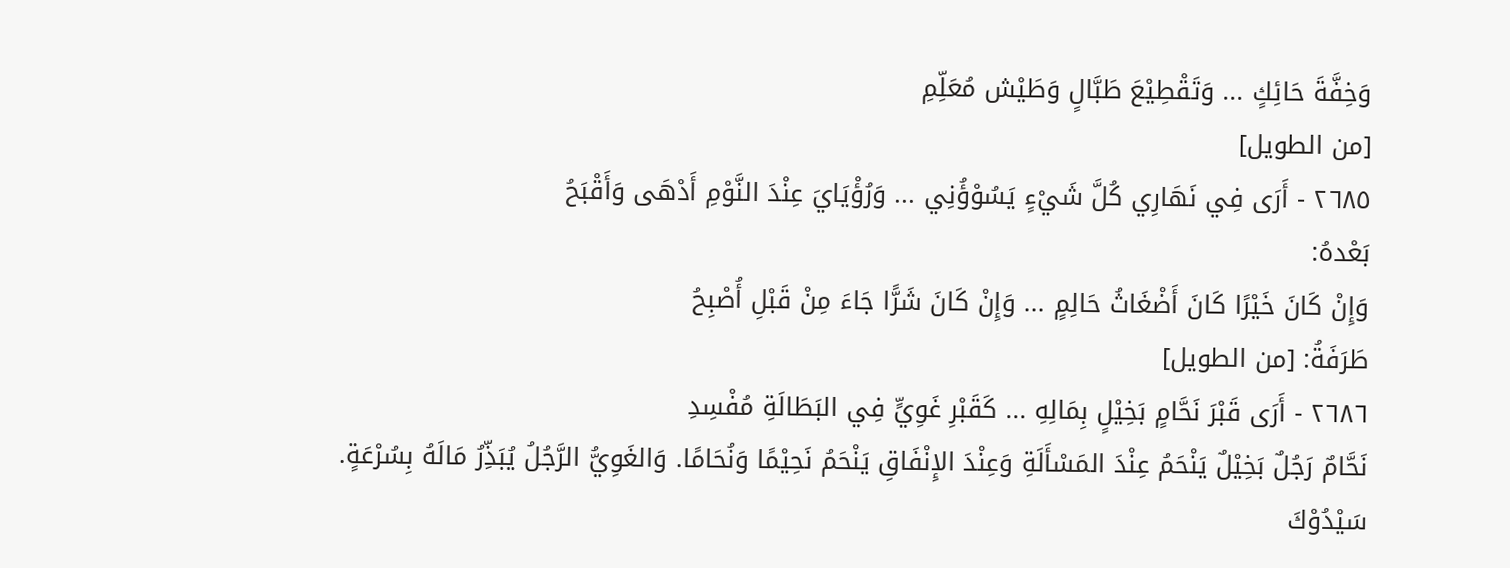وَخِفَّةَ حَائِكٍ ... وَتَقْطِيْعَ طَبَّالٍ وَطَيْش مُعَلِّمِ
[من الطويل]
٢٦٨٥ - أَرَى فِي نَهَارِي كُلَّ شَيْءٍ يَسُوْؤُنِي ... وَرُؤْيَايَ عِنْدَ النَّوْمِ أَدْهَى وَأَقْبَحُ
بَعْدهُ:
وَإِنْ كَانَ خَيْرًا كَانَ أَضْغَاثُ حَالِمٍ ... وَإِنْ كَانَ شَرًّا جَاءَ مِنْ قَبْلِ أُصْبِحُ
طَرَفَةُ: [من الطويل]
٢٦٨٦ - أَرَى قَبْرَ نَحَّامٍ بَخِيْلٍ بِمَالِهِ ... كَقَبْرِ غَوِيٍّ فِي البَطَالَةِ مُفْسِدِ
نَحَّامٌ رَجُلٌ بَخِيْلٌ يَنْحَمُ عِنْدَ المَسْأَلَةِ وَعِنْدَ الإِنْفَاقِ يَنْحَمُ نَحِيْمًا وَنُحَامًا. وَالغَوِيُّ الرَّجُلُ يُبَذِّرُ مَالَهُ بِسُرْعَةٍ.
سَيْدُوْكَ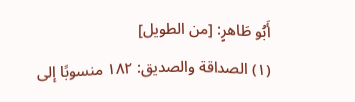أَبُو طَاهرٍ: [من الطويل]
(١) الصداقة والصديق: ١٨٢ منسوبًا إلى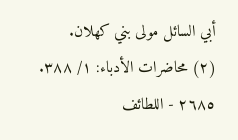أبي السائل مولى بني كهلان.
(٢) محاضرات الأدباء: ١/ ٣٨٨.
٢٦٨٥ - اللطائف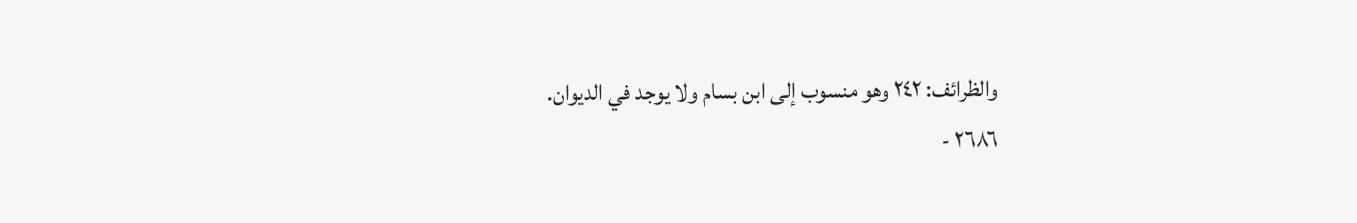والظرائف: ٢٤٢ وهو منسوب إلى ابن بسام ولا يوجد في الديوان.
٢٦٨٦ -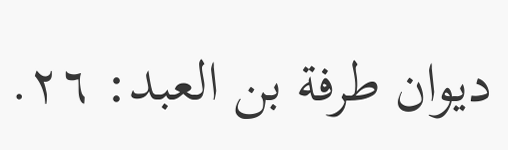ديوان طرفة بن العبد: ٢٦.